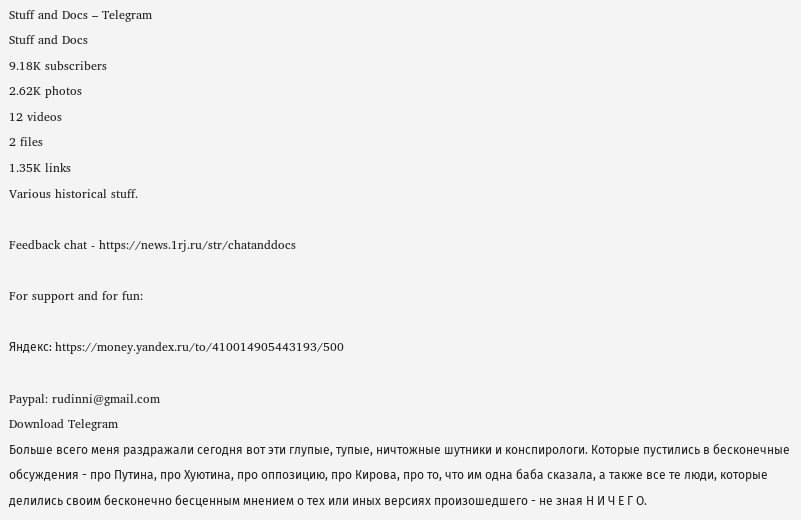Stuff and Docs – Telegram
Stuff and Docs
9.18K subscribers
2.62K photos
12 videos
2 files
1.35K links
Various historical stuff.

Feedback chat - https://news.1rj.ru/str/chatanddocs

For support and for fun:

Яндекс: https://money.yandex.ru/to/410014905443193/500

Paypal: rudinni@gmail.com
Download Telegram
Больше всего меня раздражали сегодня вот эти глупые, тупые, ничтожные шутники и конспирологи. Которые пустились в бесконечные обсуждения - про Путина, про Хуютина, про оппозицию, про Кирова, про то, что им одна баба сказала, а также все те люди, которые делились своим бесконечно бесценным мнением о тех или иных версиях произошедшего - не зная Н И Ч Е Г О.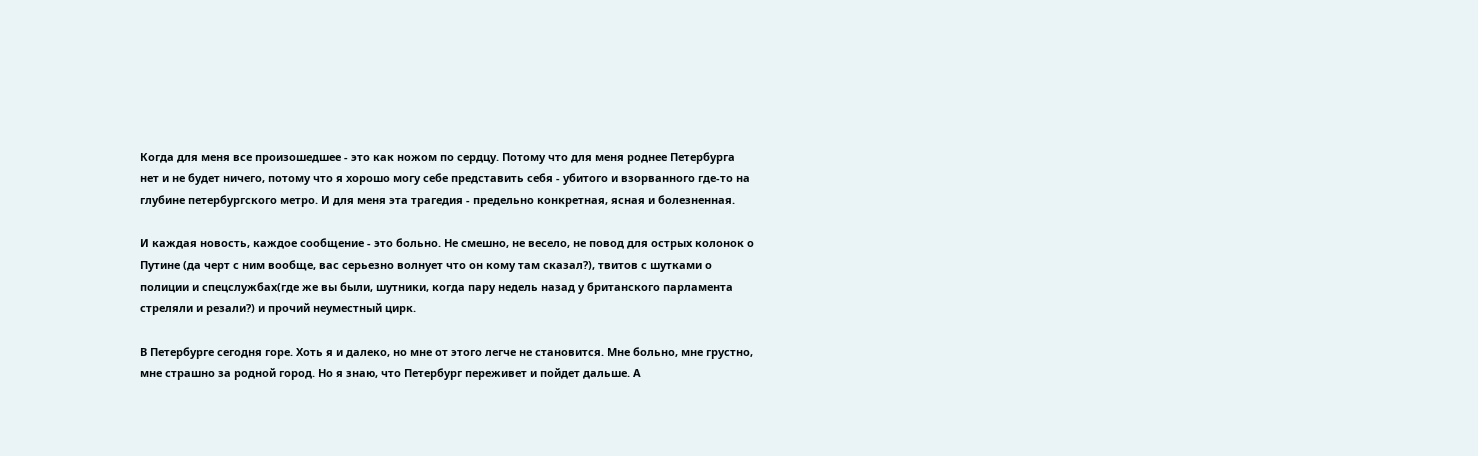Когда для меня все произошедшее - это как ножом по сердцу. Потому что для меня роднее Петербурга нет и не будет ничего, потому что я хорошо могу себе представить себя - убитого и взорванного где-то на глубине петербургского метро. И для меня эта трагедия - предельно конкретная, ясная и болезненная.

И каждая новость, каждое сообщение - это больно. Не смешно, не весело, не повод для острых колонок о Путине (да черт с ним вообще, вас серьезно волнует что он кому там сказал?), твитов с шутками о полиции и спецслужбах(где же вы были, шутники, когда пару недель назад у британского парламента стреляли и резали?) и прочий неуместный цирк.

В Петербурге сегодня горе. Хоть я и далеко, но мне от этого легче не становится. Мне больно, мне грустно, мне страшно за родной город. Но я знаю, что Петербург переживет и пойдет дальше. А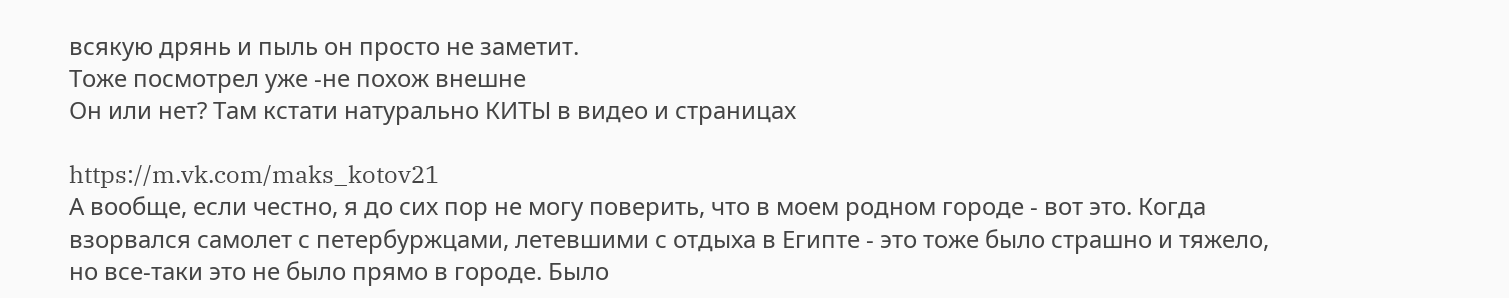всякую дрянь и пыль он просто не заметит.
Тоже посмотрел уже -не похож внешне
Он или нет? Там кстати натурально КИТЫ в видео и страницах

https://m.vk.com/maks_kotov21
А вообще, если честно, я до сих пор не могу поверить, что в моем родном городе - вот это. Когда взорвался самолет с петербуржцами, летевшими с отдыха в Египте - это тоже было страшно и тяжело, но все-таки это не было прямо в городе. Было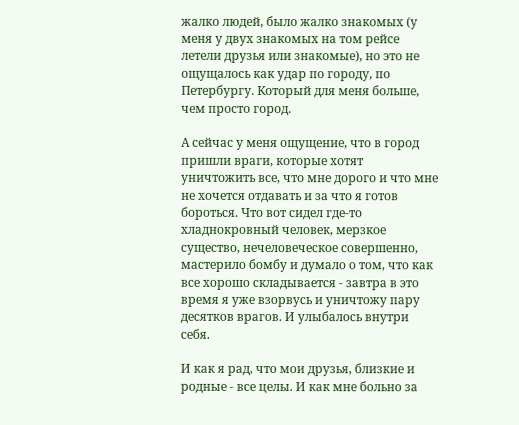жалко людей, было жалко знакомых (у меня у двух знакомых на том рейсе летели друзья или знакомые), но это не ощущалось как удар по городу, по Петербургу. Который для меня больше, чем просто город.

А сейчас у меня ощущение, что в город пришли враги, которые хотят уничтожить все, что мне дорого и что мне не хочется отдавать и за что я готов бороться. Что вот сидел где-то хладнокровный человек, мерзкое существо, нечеловеческое совершенно, мастерило бомбу и думало о том, что как все хорошо складывается - завтра в это время я уже взорвусь и уничтожу пару десятков врагов. И улыбалось внутри себя.

И как я рад, что мои друзья, близкие и родные - все целы. И как мне больно за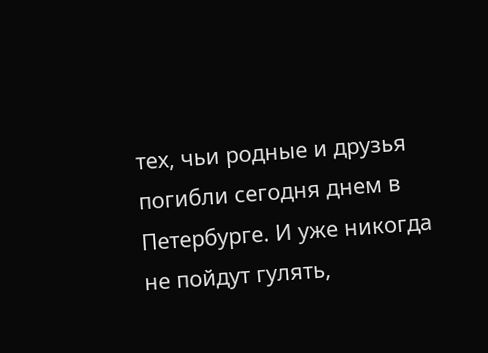тех, чьи родные и друзья погибли сегодня днем в Петербурге. И уже никогда не пойдут гулять,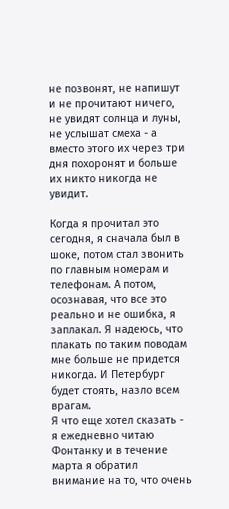не позвонят, не напишут и не прочитают ничего, не увидят солнца и луны, не услышат смеха - а вместо этого их через три дня похоронят и больше их никто никогда не увидит.

Когда я прочитал это сегодня, я сначала был в шоке, потом стал звонить по главным номерам и телефонам. А потом, осознавая, что все это реально и не ошибка, я заплакал. Я надеюсь, что плакать по таким поводам мне больше не придется никогда. И Петербург будет стоять, назло всем врагам.
Я что еще хотел сказать - я ежедневно читаю Фонтанку и в течение марта я обратил внимание на то, что очень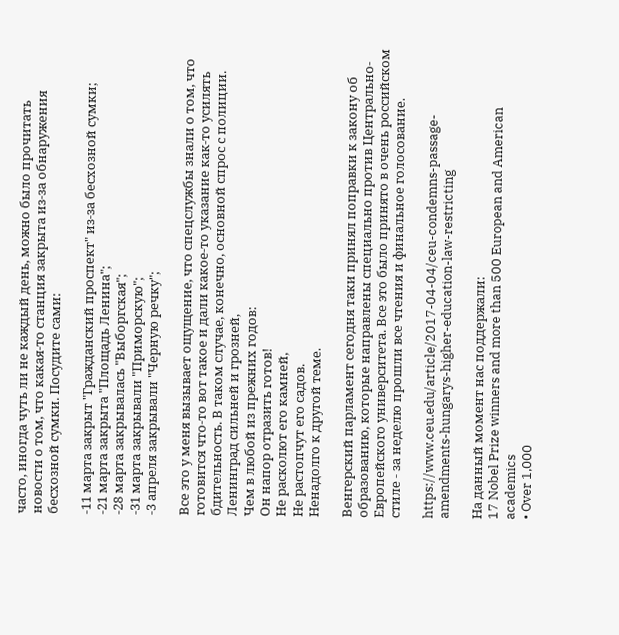часто, иногда чуть ли не каждый день, можно было прочитать новости о том, что какая-то станция закрыта из-за обнаружения бесхозной сумки. Посудите сами:

-11 марта закрыт "Гражданский проспект" из-за бесхозной сумки;
-21 марта закрыта "Площадь Ленина";
-28 марта закрывалась "Выборгская";
-31 марта закрывали "Приморскую";
-3 апреля закрывали "Черную речку";

Все это у меня вызывает ощущение, что спецслужбы знали о том, что готовится что-то вот такое и дали какое-то указание как-то усилять бдительность. В таком случае, конечно, основной спрос с полиции.
Ленинград сильней и грозней,
Чем в любой из прежних годов:
Он напор отразить готов!
Не расколют его камней,
Не растопчут его садов.
Ненадолго к другой теме.

Венгерский парламент сегодня таки принял поправки к закону об образованию, которые направлены специально против Центрально-Европейского университета. Все это было принято в очень российском стиле - за неделю прошли все чтения и финальное голосование.

https://www.ceu.edu/article/2017-04-04/ceu-condemns-passage-amendments-hungarys-higher-education-law-restricting

На данный момент нас поддержали:
17 Nobel Prize winners and more than 500 European and American academics
• Over 1,000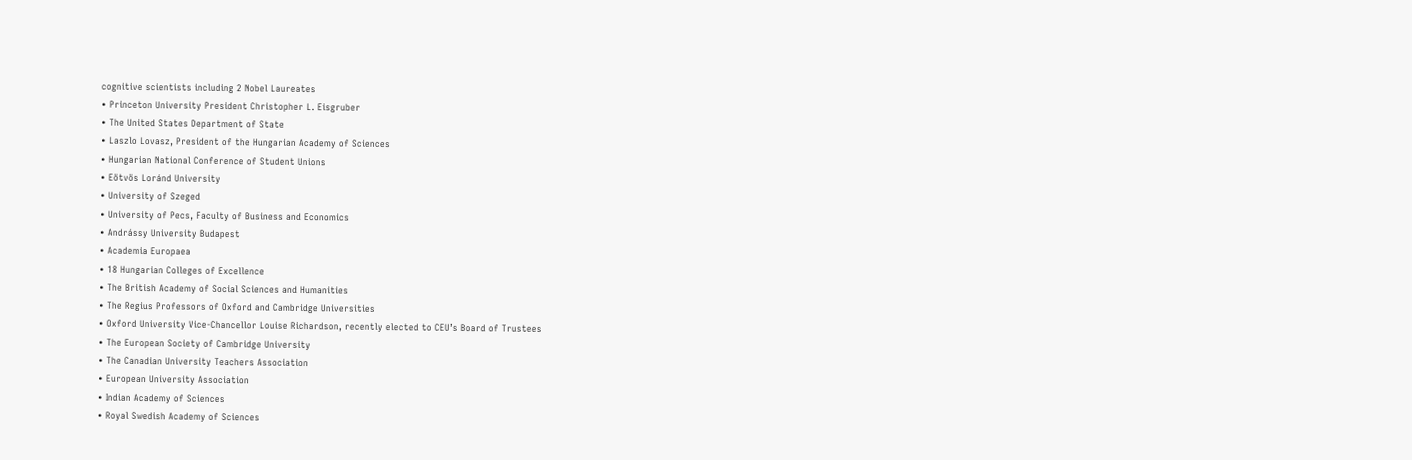cognitive scientists including 2 Nobel Laureates
• Princeton University President Christopher L. Eisgruber
• The United States Department of State
• Laszlo Lovasz, President of the Hungarian Academy of Sciences
• Hungarian National Conference of Student Unions
• Eötvös Loránd University
• University of Szeged
• University of Pecs, Faculty of Business and Economics
• Andrássy University Budapest
• Academia Europaea
• 18 Hungarian Colleges of Excellence
• The British Academy of Social Sciences and Humanities
• The Regius Professors of Oxford and Cambridge Universities
• Oxford University Vice-Chancellor Louise Richardson, recently elected to CEU’s Board of Trustees
• The European Society of Cambridge University
• The Canadian University Teachers Association
• European University Association
• Indian Academy of Sciences
• Royal Swedish Academy of Sciences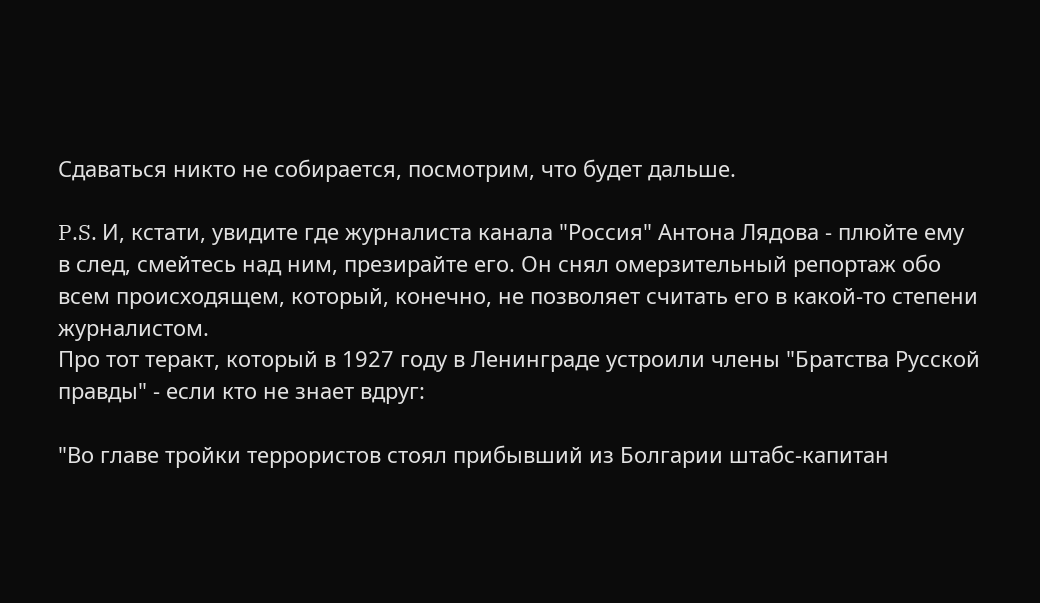Сдаваться никто не собирается, посмотрим, что будет дальше.

P.S. И, кстати, увидите где журналиста канала "Россия" Антона Лядова - плюйте ему в след, смейтесь над ним, презирайте его. Он снял омерзительный репортаж обо всем происходящем, который, конечно, не позволяет считать его в какой-то степени журналистом.
Про тот теракт, который в 1927 году в Ленинграде устроили члены "Братства Русской правды" - если кто не знает вдруг:

"Во главе тройки террористов стоял прибывший из Болгарии штабс-капитан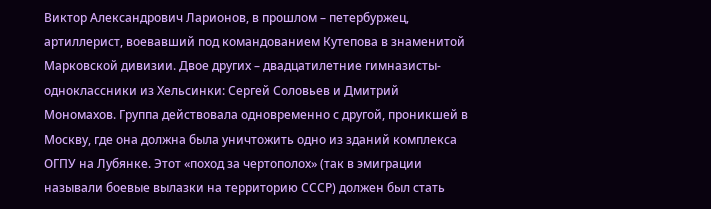Виктор Александрович Ларионов, в прошлом – петербуржец, артиллерист, воевавший под командованием Кутепова в знаменитой Марковской дивизии. Двое других – двадцатилетние гимназисты-одноклассники из Хельсинки: Сергей Соловьев и Дмитрий Мономахов. Группа действовала одновременно с другой, проникшей в Москву, где она должна была уничтожить одно из зданий комплекса ОГПУ на Лубянке. Этот «поход за чертополох» (так в эмиграции называли боевые вылазки на территорию СССР) должен был стать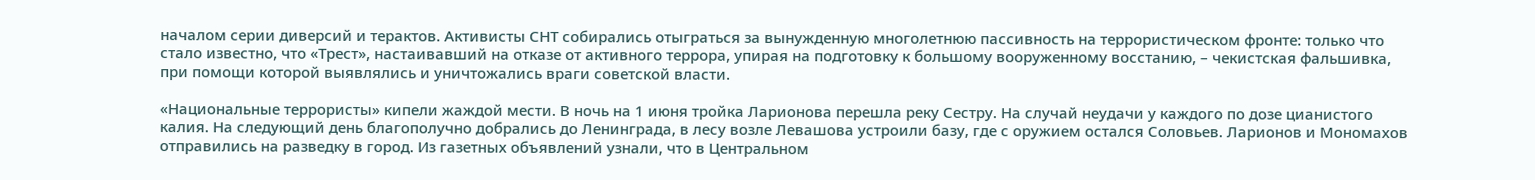началом серии диверсий и терактов. Активисты СНТ собирались отыграться за вынужденную многолетнюю пассивность на террористическом фронте: только что стало известно, что «Трест», настаивавший на отказе от активного террора, упирая на подготовку к большому вооруженному восстанию, – чекистская фальшивка, при помощи которой выявлялись и уничтожались враги советской власти.

«Национальные террористы» кипели жаждой мести. В ночь на 1 июня тройка Ларионова перешла реку Сестру. На случай неудачи у каждого по дозе цианистого калия. На следующий день благополучно добрались до Ленинграда, в лесу возле Левашова устроили базу, где с оружием остался Соловьев. Ларионов и Мономахов отправились на разведку в город. Из газетных объявлений узнали, что в Центральном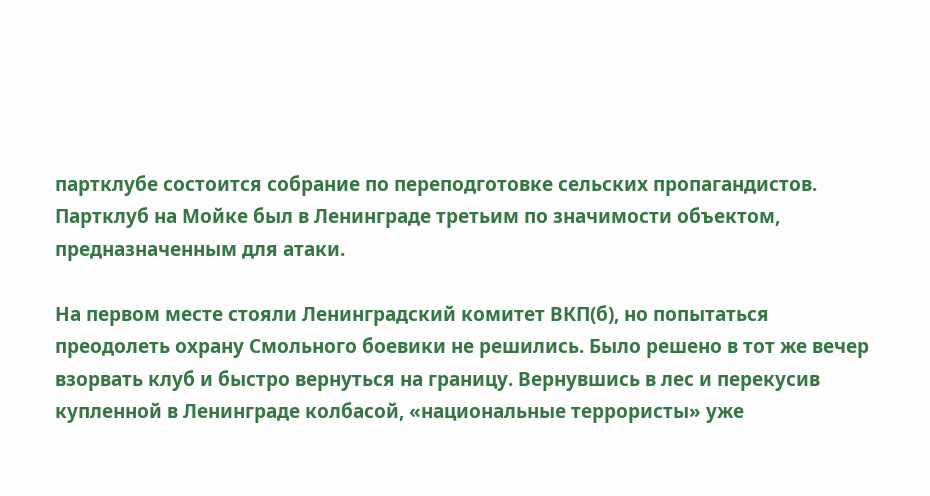партклубе состоится собрание по переподготовке сельских пропагандистов. Партклуб на Мойке был в Ленинграде третьим по значимости объектом, предназначенным для атаки.

На первом месте стояли Ленинградский комитет ВКП(б), но попытаться преодолеть охрану Смольного боевики не решились. Было решено в тот же вечер взорвать клуб и быстро вернуться на границу. Вернувшись в лес и перекусив купленной в Ленинграде колбасой, «национальные террористы» уже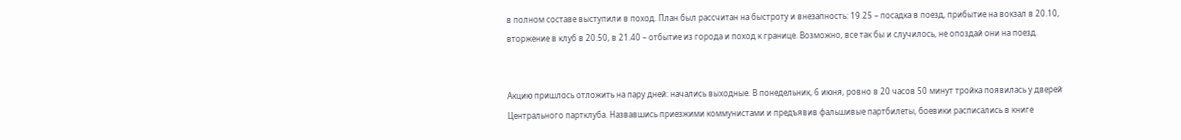в полном составе выступили в поход. План был рассчитан на быстроту и внезапность: 19.25 – посадка в поезд, прибытие на вокзал в 20.10, вторжение в клуб в 20.50, в 21.40 – отбытие из города и поход к границе. Возможно, все так бы и случилось, не опоздай они на поезд.


Акцию пришлось отложить на пару дней: начались выходные. В понедельник, 6 июня, ровно в 20 часов 50 минут тройка появилась у дверей Центрального партклуба. Назвавшись приезжими коммунистами и предъявив фальшивые партбилеты, боевики расписались в книге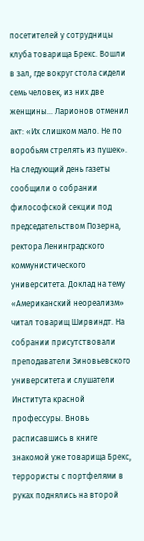посетителей у сотрудницы клуба товарища Брекс. Вошли в зал, где вокруг стола сидели семь человек, из них две женщины… Ларионов отменил акт: «Их слишком мало. Не по воробьям стрелять из пушек». На следующий день газеты сообщили о собрании философской секции под председательством Позерна, ректора Ленинградского коммунистического университета. Доклад на тему «Американский неореализм» читал товарищ Ширвиндт. На собрании присутствовали преподаватели Зиновьевского университета и слушатели Института красной профессуры. Вновь расписавшись в книге знакомой уже товарища Брекс, террористы с портфелями в руках поднялись на второй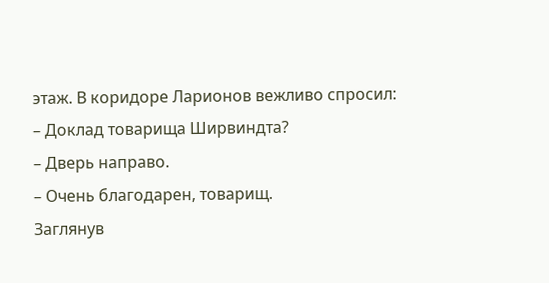этаж. В коридоре Ларионов вежливо спросил:
– Доклад товарища Ширвиндта?
– Дверь направо.
– Очень благодарен, товарищ.
Заглянув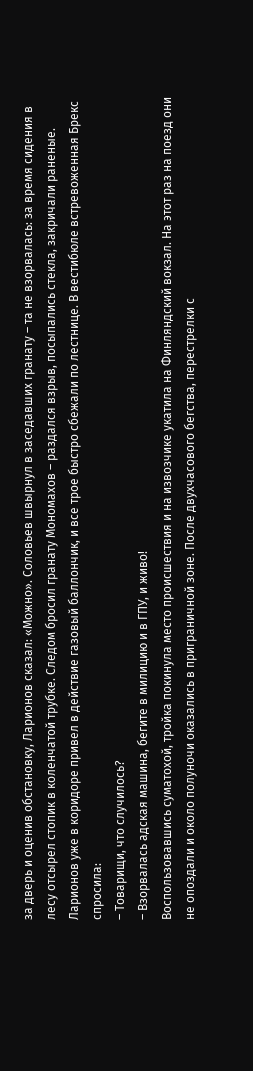за дверь и оценив обстановку, Ларионов сказал: «Можно». Соловьев швырнул в заседавших гранату – та не взорвалась: за время сидения в лесу отсырел стопик в коленчатой трубке. Следом бросил гранату Мономахов – раздался взрыв, посыпались стекла, закричали раненые. Ларионов уже в коридоре привел в действие газовый баллончик, и все трое быстро сбежали по лестнице. В вестибюле встревоженная Брекс спросила:
– Товарищи, что случилось?
– Взорвалась адская машина, бегите в милицию и в ГПУ, и живо!
Воспользовавшись суматохой, тройка покинула место происшествия и на извозчике укатила на Финляндский вокзал. На этот раз на поезд они не опоздали и около полуночи оказались в приграничной зоне. После двухчасового бегства, перестрелки с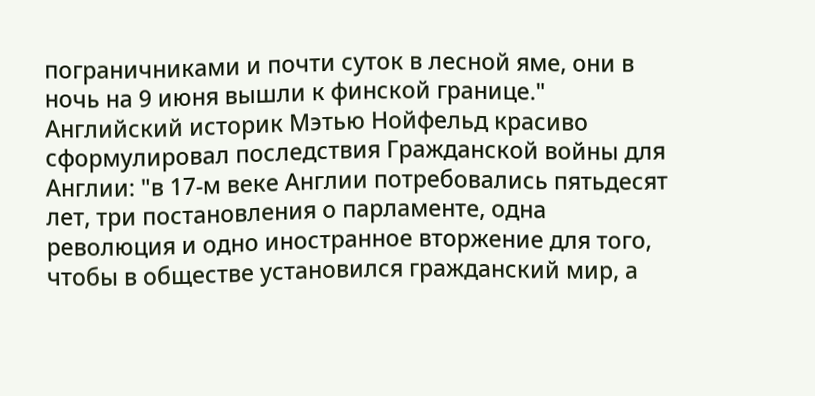пограничниками и почти суток в лесной яме, они в ночь на 9 июня вышли к финской границе."
Английский историк Мэтью Нойфельд красиво сформулировал последствия Гражданской войны для Англии: "в 17-м веке Англии потребовались пятьдесят лет, три постановления о парламенте, одна революция и одно иностранное вторжение для того, чтобы в обществе установился гражданский мир, а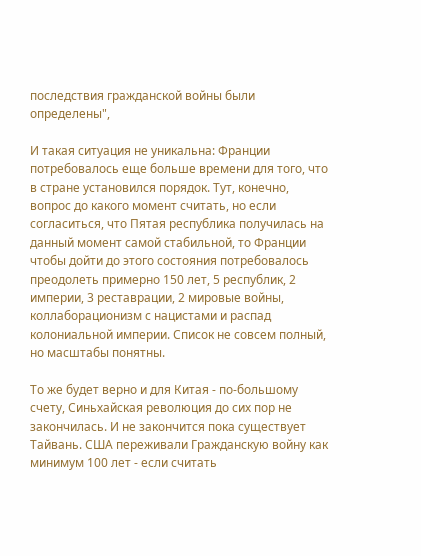последствия гражданской войны были определены",

И такая ситуация не уникальна: Франции потребовалось еще больше времени для того, что в стране установился порядок. Тут, конечно, вопрос до какого момент считать, но если согласиться, что Пятая республика получилась на данный момент самой стабильной, то Франции чтобы дойти до этого состояния потребовалось преодолеть примерно 150 лет, 5 республик, 2 империи, 3 реставрации, 2 мировые войны, коллаборационизм с нацистами и распад колониальной империи. Список не совсем полный, но масштабы понятны.

То же будет верно и для Китая - по-большому счету, Синьхайская революция до сих пор не закончилась. И не закончится пока существует Тайвань. США переживали Гражданскую войну как минимум 100 лет - если считать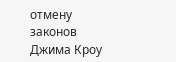отмену законов Джима Кроу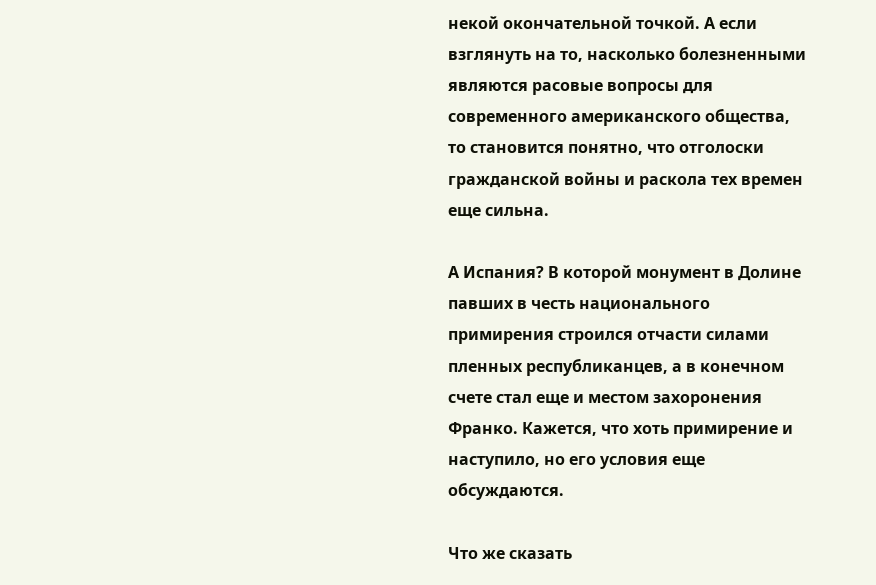некой окончательной точкой. А если взглянуть на то, насколько болезненными являются расовые вопросы для современного американского общества, то становится понятно, что отголоски гражданской войны и раскола тех времен еще сильна.

А Испания? В которой монумент в Долине павших в честь национального примирения строился отчасти силами пленных республиканцев, а в конечном счете стал еще и местом захоронения Франко. Кажется, что хоть примирение и наступило, но его условия еще обсуждаются.

Что же сказать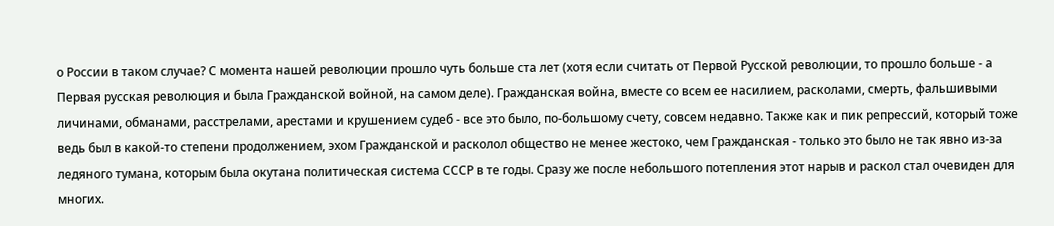о России в таком случае? С момента нашей революции прошло чуть больше ста лет (хотя если считать от Первой Русской революции, то прошло больше - а Первая русская революция и была Гражданской войной, на самом деле). Гражданская война, вместе со всем ее насилием, расколами, смерть, фальшивыми личинами, обманами, расстрелами, арестами и крушением судеб - все это было, по-большому счету, совсем недавно. Также как и пик репрессий, который тоже ведь был в какой-то степени продолжением, эхом Гражданской и расколол общество не менее жестоко, чем Гражданская - только это было не так явно из-за ледяного тумана, которым была окутана политическая система СССР в те годы. Сразу же после небольшого потепления этот нарыв и раскол стал очевиден для многих.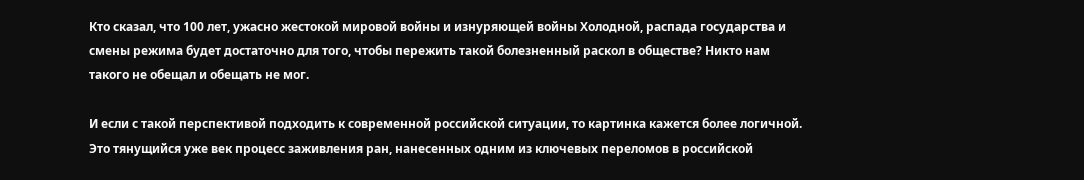Кто сказал, что 100 лет, ужасно жестокой мировой войны и изнуряющей войны Холодной, распада государства и смены режима будет достаточно для того, чтобы пережить такой болезненный раскол в обществе? Никто нам такого не обещал и обещать не мог.

И если с такой перспективой подходить к современной российской ситуации, то картинка кажется более логичной. Это тянущийся уже век процесс заживления ран, нанесенных одним из ключевых переломов в российской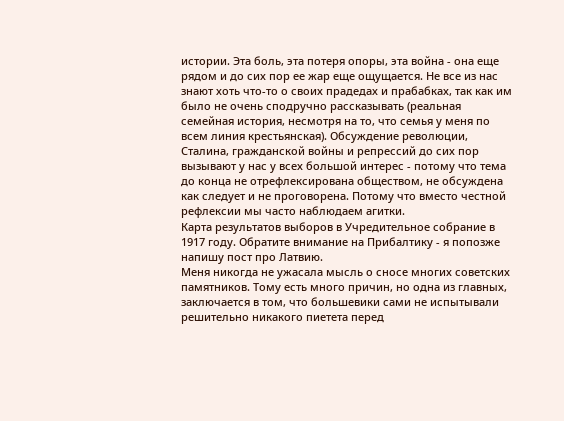истории. Эта боль, эта потеря опоры, эта война - она еще рядом и до сих пор ее жар еще ощущается. Не все из нас знают хоть что-то о своих прадедах и прабабках, так как им было не очень сподручно рассказывать (реальная семейная история, несмотря на то, что семья у меня по всем линия крестьянская). Обсуждение революции, Сталина, гражданской войны и репрессий до сих пор вызывают у нас у всех большой интерес - потому что тема до конца не отрефлексирована обществом, не обсуждена как следует и не проговорена. Потому что вместо честной рефлексии мы часто наблюдаем агитки.
Карта результатов выборов в Учредительное собрание в 1917 году. Обратите внимание на Прибалтику - я попозже напишу пост про Латвию.
Меня никогда не ужасала мысль о сносе многих советских памятников. Тому есть много причин, но одна из главных, заключается в том, что большевики сами не испытывали решительно никакого пиетета перед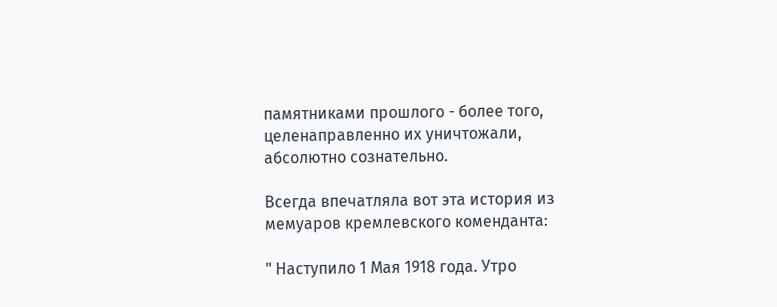памятниками прошлого - более того, целенаправленно их уничтожали, абсолютно сознательно.

Всегда впечатляла вот эта история из мемуаров кремлевского коменданта:

" Наступило 1 Мая 1918 года. Утро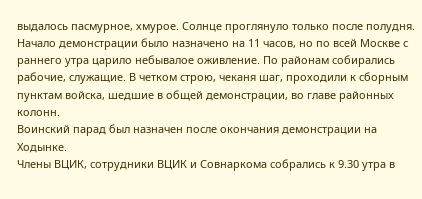выдалось пасмурное, хмурое. Солнце проглянуло только после полудня. Начало демонстрации было назначено на 11 часов, но по всей Москве с раннего утра царило небывалое оживление. По районам собирались рабочие, служащие. В четком строю, чеканя шаг, проходили к сборным пунктам войска, шедшие в общей демонстрации, во главе районных колонн.
Воинский парад был назначен после окончания демонстрации на Ходынке.
Члены ВЦИК, сотрудники ВЦИК и Совнаркома собрались к 9.30 утра в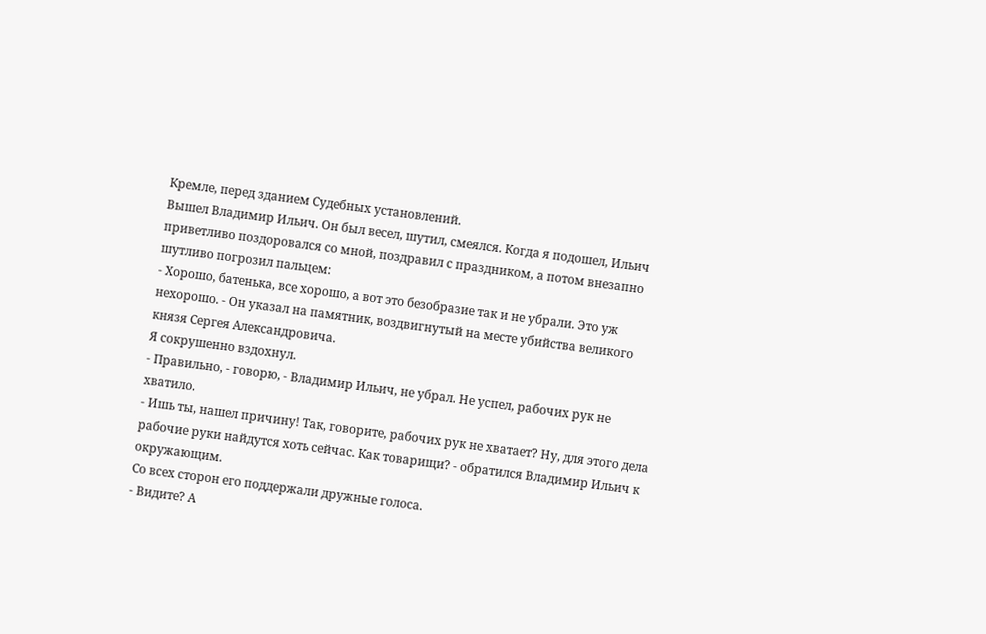Кремле, перед зданием Судебных установлений.
Вышел Владимир Ильич. Он был весел, шутил, смеялся. Когда я подошел, Ильич приветливо поздоровался со мной, поздравил с праздником, а потом внезапно шутливо погрозил пальцем:
- Хорошо, батенька, все хорошо, а вот это безобразие так и не убрали. Это уж нехорошо. - Он указал на памятник, воздвигнутый на месте убийства великого князя Сергея Александровича.
Я сокрушенно вздохнул.
- Правильно, - говорю, - Владимир Ильич, не убрал. Не успел, рабочих рук не хватило.
- Ишь ты, нашел причину! Так, говорите, рабочих рук не хватает? Ну, для этого дела рабочие руки найдутся хоть сейчас. Как товарищи? - обратился Владимир Ильич к окружающим.
Со всех сторон его поддержали дружные голоса.
- Видите? А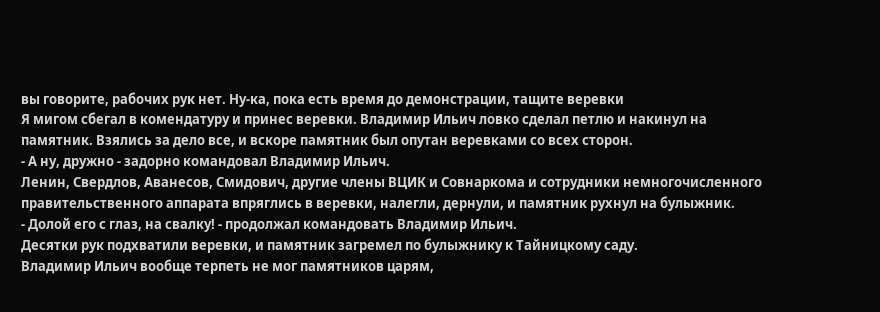вы говорите, рабочих рук нет. Ну-ка, пока есть время до демонстрации, тащите веревки
Я мигом сбегал в комендатуру и принес веревки. Владимир Ильич ловко сделал петлю и накинул на памятник. Взялись за дело все, и вскоре памятник был опутан веревками со всех сторон.
- А ну, дружно - задорно командовал Владимир Ильич.
Ленин, Свердлов, Аванесов, Смидович, другие члены ВЦИК и Совнаркома и сотрудники немногочисленного правительственного аппарата впряглись в веревки, налегли, дернули, и памятник рухнул на булыжник.
- Долой его с глаз, на свалку! - продолжал командовать Владимир Ильич.
Десятки рук подхватили веревки, и памятник загремел по булыжнику к Тайницкому саду.
Владимир Ильич вообще терпеть не мог памятников царям,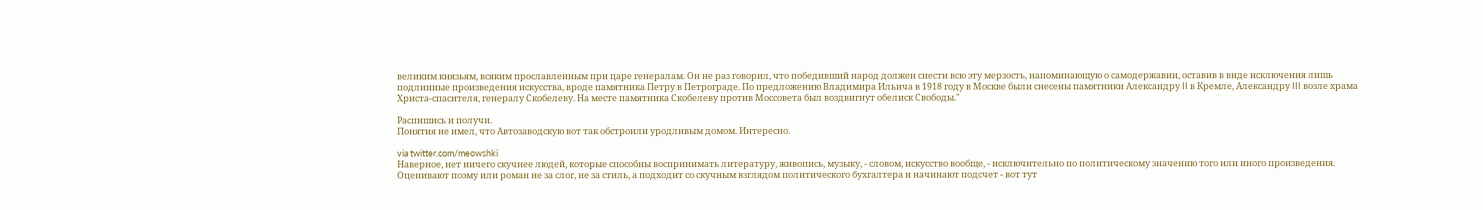великим князьям, всяким прославленным при царе генералам. Он не раз говорил, что победивший народ должен снести всю эту мерзость, напоминающую о самодержавии, оставив в виде исключения лишь подлинные произведения искусства, вроде памятника Петру в Петрограде. По предложению Владимира Ильича в 1918 году в Москве были снесены памятники Александру II в Кремле, Александру III возле храма Христа-спасителя, генералу Скобелеву. На месте памятника Скобелеву против Моссовета был воздвигнут обелиск Свободы."

Распишись и получи.
Понятия не имел, что Автозаводскую вот так обстроили уродливым домом. Интересно.

via twitter.com/meowshki
Наверное, нет ничего скучнее людей, которые способны воспринимать литературу, живопись, музыку, - словом, искусство вообще, - исключительно по политическому значению того или иного произведения. Оценивают поэму или роман не за слог, не за стиль, а подходит со скучным взглядом политического бухгалтера и начинают подсчет - вот тут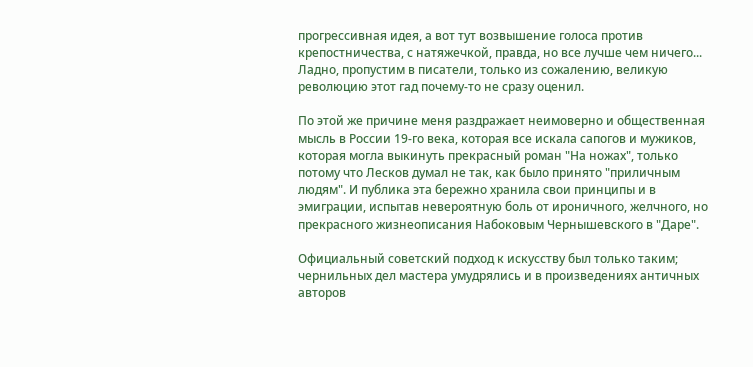прогрессивная идея, а вот тут возвышение голоса против крепостничества, с натяжечкой, правда, но все лучше чем ничего... Ладно, пропустим в писатели, только из сожалению, великую революцию этот гад почему-то не сразу оценил.

По этой же причине меня раздражает неимоверно и общественная мысль в России 19-го века, которая все искала сапогов и мужиков, которая могла выкинуть прекрасный роман "На ножах", только потому что Лесков думал не так, как было принято "приличным людям". И публика эта бережно хранила свои принципы и в эмиграции, испытав невероятную боль от ироничного, желчного, но прекрасного жизнеописания Набоковым Чернышевского в "Даре".

Официальный советский подход к искусству был только таким; чернильных дел мастера умудрялись и в произведениях античных авторов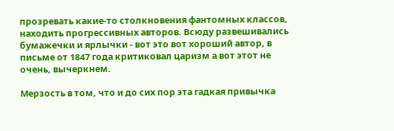прозревать какие-то столкновения фантомных классов, находить прогрессивных авторов. Всюду развешивались бумажечки и ярлычки - вот это вот хороший автор, в письме от 1847 года критиковал царизм а вот этот не очень, вычеркнем.

Мерзость в том, что и до сих пор эта гадкая привычка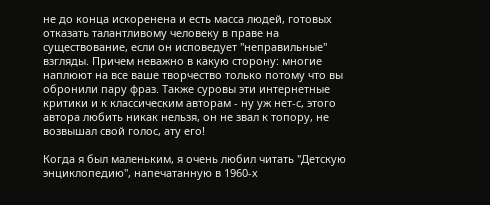не до конца искоренена и есть масса людей, готовых отказать талантливому человеку в праве на существование, если он исповедует "неправильные" взгляды. Причем неважно в какую сторону: многие наплюют на все ваше творчество только потому что вы обронили пару фраз. Также суровы эти интернетные критики и к классическим авторам - ну уж нет-с, этого автора любить никак нельзя, он не звал к топору, не возвышал свой голос, ату его!

Когда я был маленьким, я очень любил читать "Детскую энциклопедию", напечатанную в 1960-х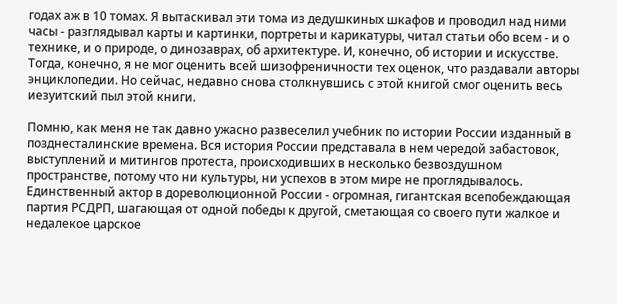годах аж в 10 томах. Я вытаскивал эти тома из дедушкиных шкафов и проводил над ними часы - разглядывал карты и картинки, портреты и карикатуры, читал статьи обо всем - и о технике, и о природе, о динозаврах, об архитектуре. И, конечно, об истории и искусстве. Тогда, конечно, я не мог оценить всей шизофреничности тех оценок, что раздавали авторы энциклопедии. Но сейчас, недавно снова столкнувшись с этой книгой смог оценить весь иезуитский пыл этой книги.

Помню, как меня не так давно ужасно развеселил учебник по истории России изданный в позднесталинские времена. Вся история России представала в нем чередой забастовок, выступлений и митингов протеста, происходивших в несколько безвоздушном пространстве, потому что ни культуры, ни успехов в этом мире не проглядывалось. Единственный актор в дореволюционной России - огромная, гигантская всепобеждающая партия РСДРП, шагающая от одной победы к другой, сметающая со своего пути жалкое и недалекое царское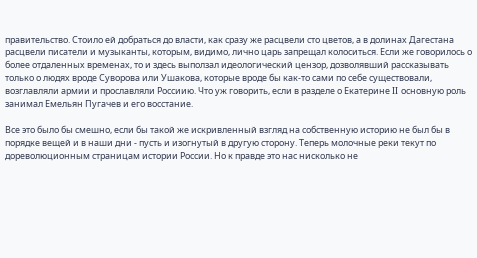правительство. Стоило ей добраться до власти, как сразу же расцвели сто цветов, а в долинах Дагестана расцвели писатели и музыканты, которым, видимо, лично царь запрещал колоситься. Если же говорилось о более отдаленных временах, то и здесь выползал идеологический цензор, дозволявший рассказывать только о людях вроде Суворова или Ушакова, которые вроде бы как-то сами по себе существовали, возглавляли армии и прославляли Россиию. Что уж говорить, если в разделе о Екатерине II основную роль занимал Емельян Пугачев и его восстание.

Все это было бы смешно, если бы такой же искривленный взгляд на собственную историю не был бы в порядке вещей и в наши дни - пусть и изогнутый в другую сторону. Теперь молочные реки текут по дореволюционным страницам истории России. Но к правде это нас нисколько не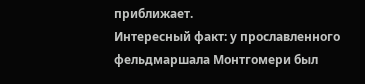приближает.
Интересный факт: у прославленного фельдмаршала Монтгомери был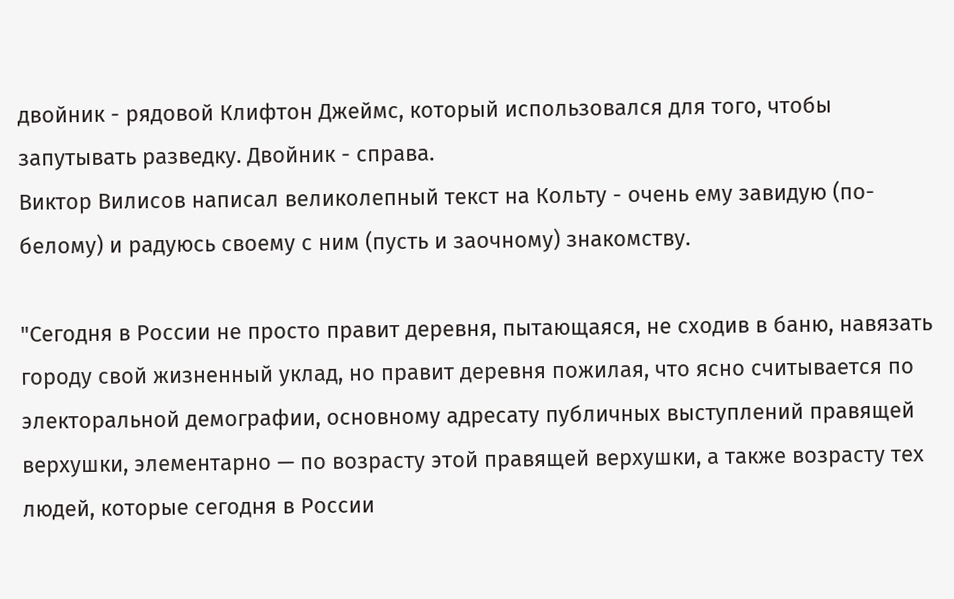двойник - рядовой Клифтон Джеймс, который использовался для того, чтобы запутывать разведку. Двойник - справа.
Виктор Вилисов написал великолепный текст на Кольту - очень ему завидую (по-белому) и радуюсь своему с ним (пусть и заочному) знакомству.

"Сегодня в России не просто правит деревня, пытающаяся, не сходив в баню, навязать городу свой жизненный уклад, но правит деревня пожилая, что ясно считывается по электоральной демографии, основному адресату публичных выступлений правящей верхушки, элементарно — по возрасту этой правящей верхушки, а также возрасту тех людей, которые сегодня в России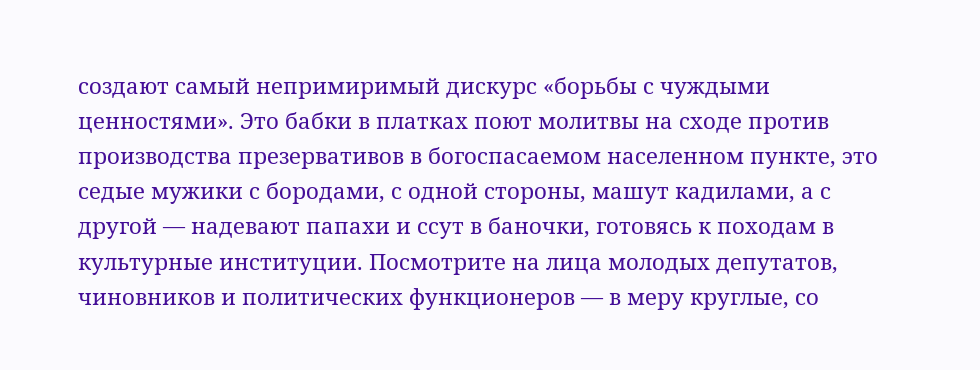создают самый непримиримый дискурс «борьбы с чуждыми ценностями». Это бабки в платках поют молитвы на сходе против производства презервативов в богоспасаемом населенном пункте, это седые мужики с бородами, с одной стороны, машут кадилами, а с другой — надевают папахи и ссут в баночки, готовясь к походам в культурные институции. Посмотрите на лица молодых депутатов, чиновников и политических функционеров — в меру круглые, со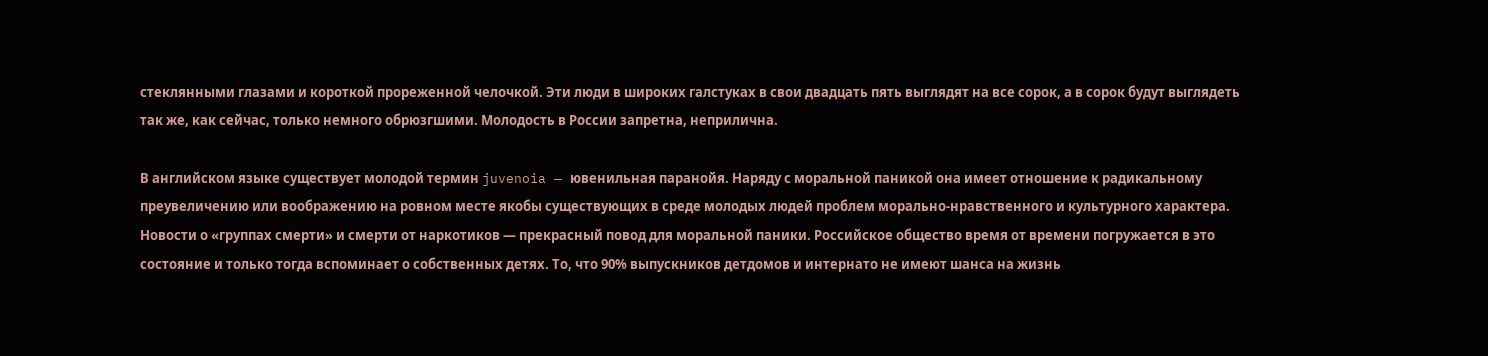стеклянными глазами и короткой прореженной челочкой. Эти люди в широких галстуках в свои двадцать пять выглядят на все сорок, а в сорок будут выглядеть так же, как сейчас, только немного обрюзгшими. Молодость в России запретна, неприлична.

В английском языке существует молодой термин juvenoia — ювенильная паранойя. Наряду с моральной паникой она имеет отношение к радикальному преувеличению или воображению на ровном месте якобы существующих в среде молодых людей проблем морально-нравственного и культурного характера. Новости о «группах смерти» и смерти от наркотиков — прекрасный повод для моральной паники. Российское общество время от времени погружается в это состояние и только тогда вспоминает о собственных детях. То, что 90% выпускников детдомов и интернато не имеют шанса на жизнь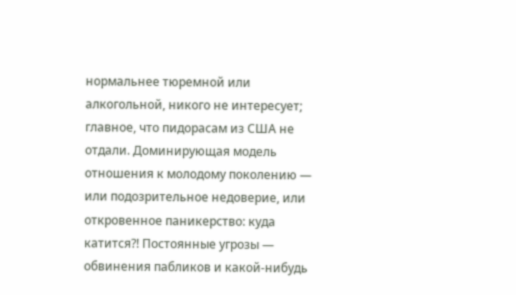нормальнее тюремной или алкогольной, никого не интересует; главное, что пидорасам из США не отдали. Доминирующая модель отношения к молодому поколению — или подозрительное недоверие, или откровенное паникерство: куда катится?! Постоянные угрозы — обвинения пабликов и какой-нибудь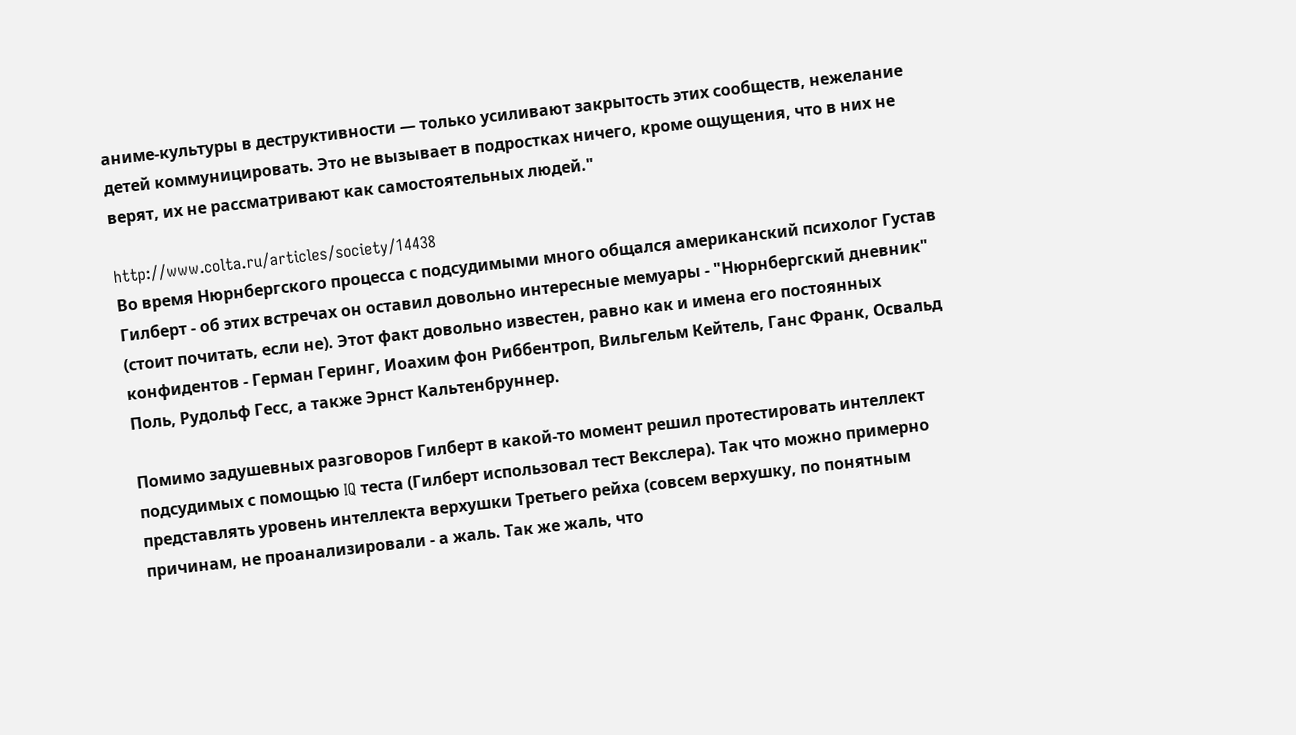аниме-культуры в деструктивности — только усиливают закрытость этих сообществ, нежелание детей коммуницировать. Это не вызывает в подростках ничего, кроме ощущения, что в них не верят, их не рассматривают как самостоятельных людей."

http://www.colta.ru/articles/society/14438
Во время Нюрнбергского процесса с подсудимыми много общался американский психолог Густав Гилберт - об этих встречах он оставил довольно интересные мемуары - "Нюрнбергский дневник" (стоит почитать, если не). Этот факт довольно известен, равно как и имена его постоянных конфидентов - Герман Геринг, Иоахим фон Риббентроп, Вильгельм Кейтель, Ганс Франк, Освальд Поль, Рудольф Гесс, а также Эрнст Кальтенбруннер.

Помимо задушевных разговоров Гилберт в какой-то момент решил протестировать интеллект подсудимых с помощью IQ теста (Гилберт использовал тест Векслера). Так что можно примерно представлять уровень интеллекта верхушки Третьего рейха (совсем верхушку, по понятным причинам, не проанализировали - а жаль. Так же жаль, что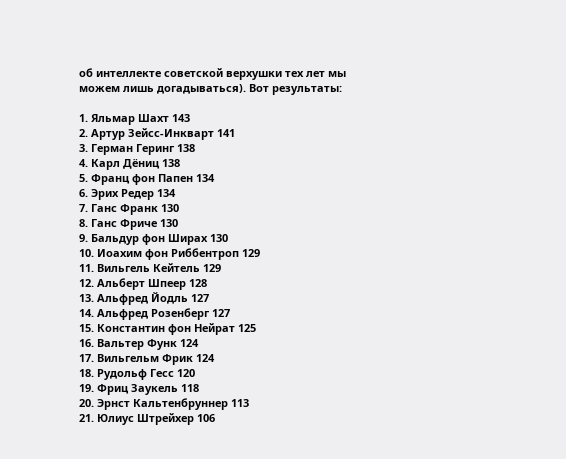об интеллекте советской верхушки тех лет мы можем лишь догадываться). Вот результаты:

1. Яльмар Шахт 143
2. Артур Зейсс-Инкварт 141
3. Герман Геринг 138
4. Карл Дёниц 138
5. Франц фон Папен 134
6. Эрих Редер 134
7. Ганс Франк 130
8. Ганс Фриче 130
9. Бальдур фон Ширах 130
10. Иоахим фон Риббентроп 129
11. Вильгель Кейтель 129
12. Альберт Шпеер 128
13. Альфред Йодль 127
14. Альфред Розенберг 127
15. Константин фон Нейрат 125
16. Вальтер Функ 124
17. Вильгельм Фрик 124
18. Рудольф Гесс 120
19. Фриц Заукель 118
20. Эрнст Кальтенбруннер 113
21. Юлиус Штрейхер 106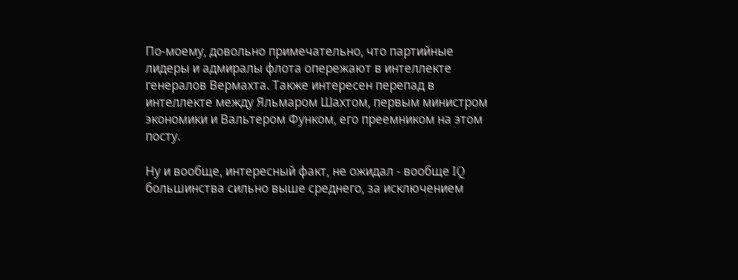По-моему, довольно примечательно, что партийные лидеры и адмиралы флота опережают в интеллекте генералов Вермахта. Также интересен перепад в интеллекте между Яльмаром Шахтом, первым министром экономики и Вальтером Функом, его преемником на этом посту.

Ну и вообще, интересный факт, не ожидал - вообще IQ большинства сильно выше среднего, за исключением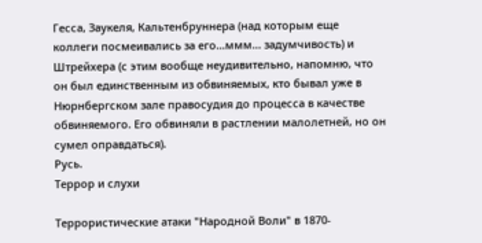Гесса, Заукеля, Кальтенбруннера (над которым еще коллеги посмеивались за его...ммм... задумчивость) и Штрейхера (с этим вообще неудивительно, напомню, что он был единственным из обвиняемых, кто бывал уже в Нюрнбергском зале правосудия до процесса в качестве обвиняемого. Его обвиняли в растлении малолетней, но он сумел оправдаться).
Русь.
Террор и слухи

Террористические атаки "Народной Воли" в 1870-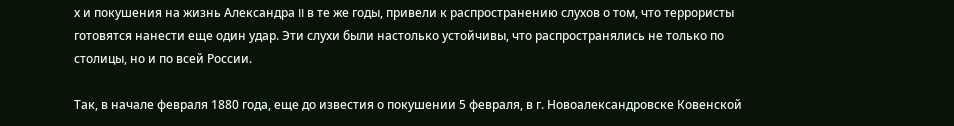х и покушения на жизнь Александра II в те же годы, привели к распространению слухов о том, что террористы готовятся нанести еще один удар. Эти слухи были настолько устойчивы, что распространялись не только по столицы, но и по всей России.

Так, в начале февраля 1880 года, еще до известия о покушении 5 февраля, в г. Новоалександровске Ковенской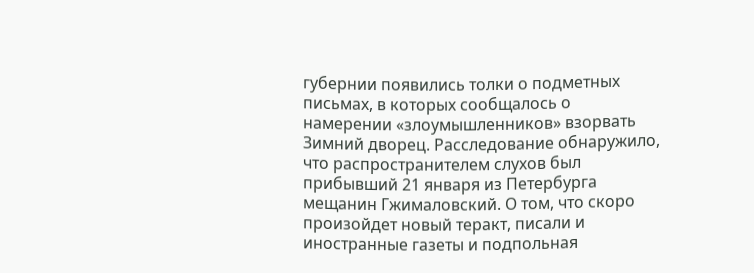губернии появились толки о подметных письмах, в которых сообщалось о намерении «злоумышленников» взорвать Зимний дворец. Расследование обнаружило, что распространителем слухов был прибывший 21 января из Петербурга мещанин Гжималовский. О том, что скоро произойдет новый теракт, писали и иностранные газеты и подпольная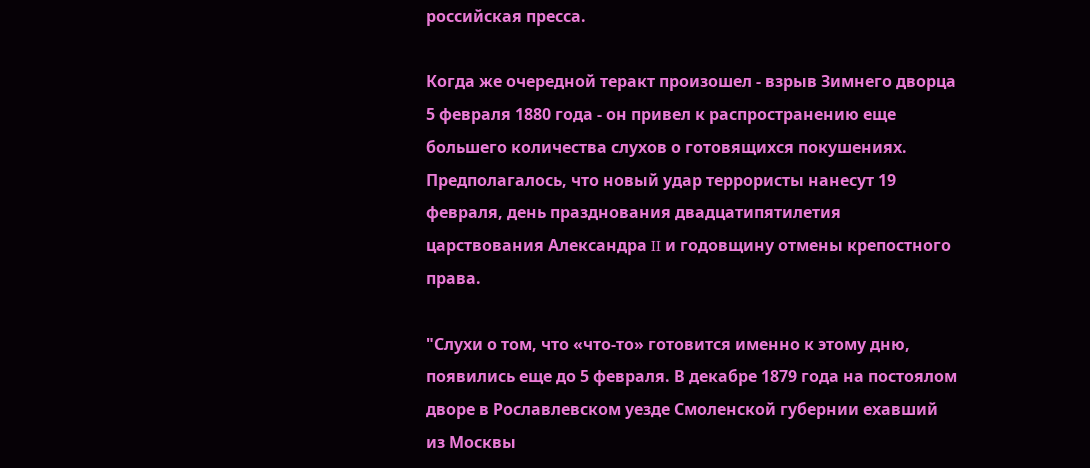российская пресса.

Когда же очередной теракт произошел - взрыв Зимнего дворца 5 февраля 1880 года - он привел к распространению еще большего количества слухов о готовящихся покушениях. Предполагалось, что новый удар террористы нанесут 19 февраля, день празднования двадцатипятилетия царствования Александра II и годовщину отмены крепостного права.

"Слухи о том, что «что-то» готовится именно к этому дню, появились еще до 5 февраля. В декабре 1879 года на постоялом дворе в Рославлевском уезде Смоленской губернии ехавший из Москвы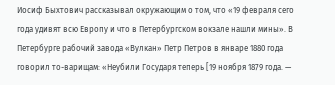Иосиф Быхтович рассказывал окружающим о том, что «19 февраля сего года удивят всю Европу и что в Петербургском вокзале нашли мины». В Петербурге рабочий завода «Вулкан» Петр Петров в январе 1880 года говорил то-варищам: «Неубили Государя теперь [19 ноября 1879 года. —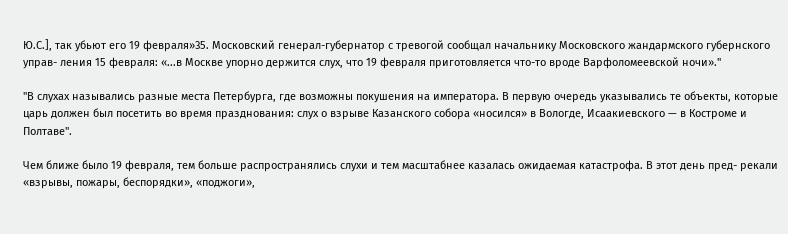Ю.С.], так убьют его 19 февраля»35. Московский генерал-губернатор с тревогой сообщал начальнику Московского жандармского губернского управ- ления 15 февраля: «...в Москве упорно держится слух, что 19 февраля приготовляется что-то вроде Варфоломеевской ночи»."

"В слухах назывались разные места Петербурга, где возможны покушения на императора. В первую очередь указывались те объекты, которые царь должен был посетить во время празднования: слух о взрыве Казанского собора «носился» в Вологде, Исаакиевского — в Костроме и Полтаве".

Чем ближе было 19 февраля, тем больше распространялись слухи и тем масштабнее казалась ожидаемая катастрофа. В этот день пред- рекали «взрывы, пожары, беспорядки», «поджоги»,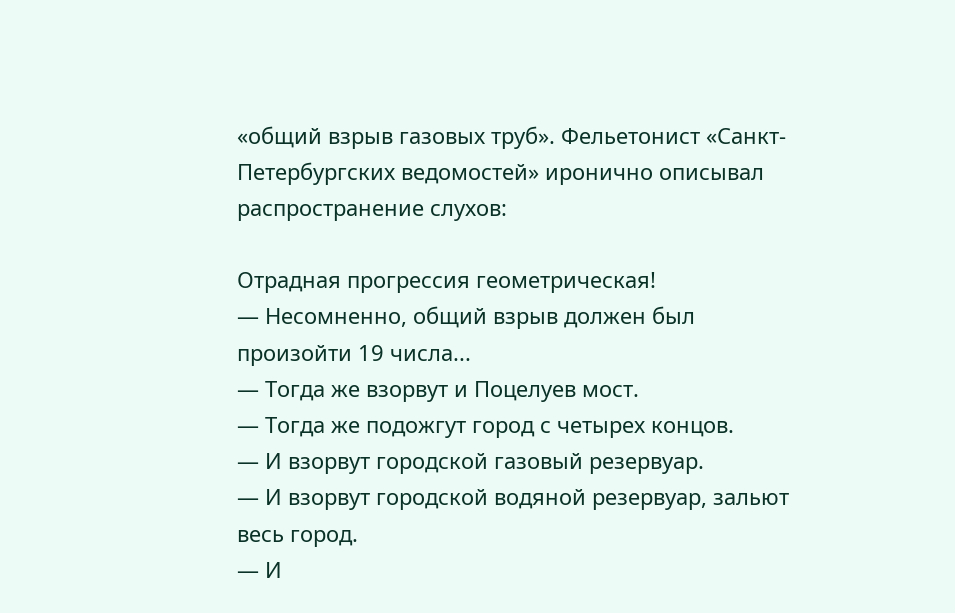«общий взрыв газовых труб». Фельетонист «Санкт-Петербургских ведомостей» иронично описывал распространение слухов:

Отрадная прогрессия геометрическая!
— Несомненно, общий взрыв должен был произойти 19 числа...
— Тогда же взорвут и Поцелуев мост.
— Тогда же подожгут город с четырех концов.
— И взорвут городской газовый резервуар.
— И взорвут городской водяной резервуар, зальют весь город.
— И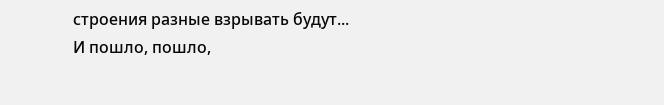строения разные взрывать будут...
И пошло, пошло,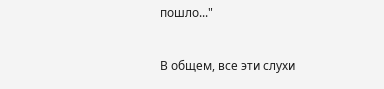пошло..."

В общем, все эти слухи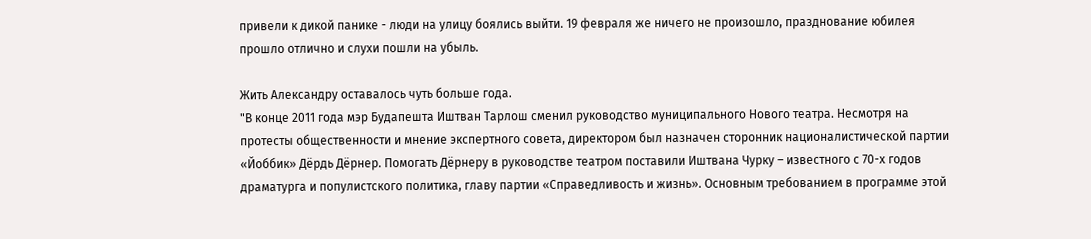привели к дикой панике - люди на улицу боялись выйти. 19 февраля же ничего не произошло, празднование юбилея прошло отлично и слухи пошли на убыль.

Жить Александру оставалось чуть больше года.
"В конце 2011 года мэр Будапешта Иштван Тарлош сменил руководство муниципального Нового театра. Несмотря на протесты общественности и мнение экспертного совета, директором был назначен сторонник националистической партии «Йоббик» Дёрдь Дёрнер. Помогать Дёрнеру в руководстве театром поставили Иштвана Чурку – известного с 70-х годов драматурга и популистского политика, главу партии «Справедливость и жизнь». Основным требованием в программе этой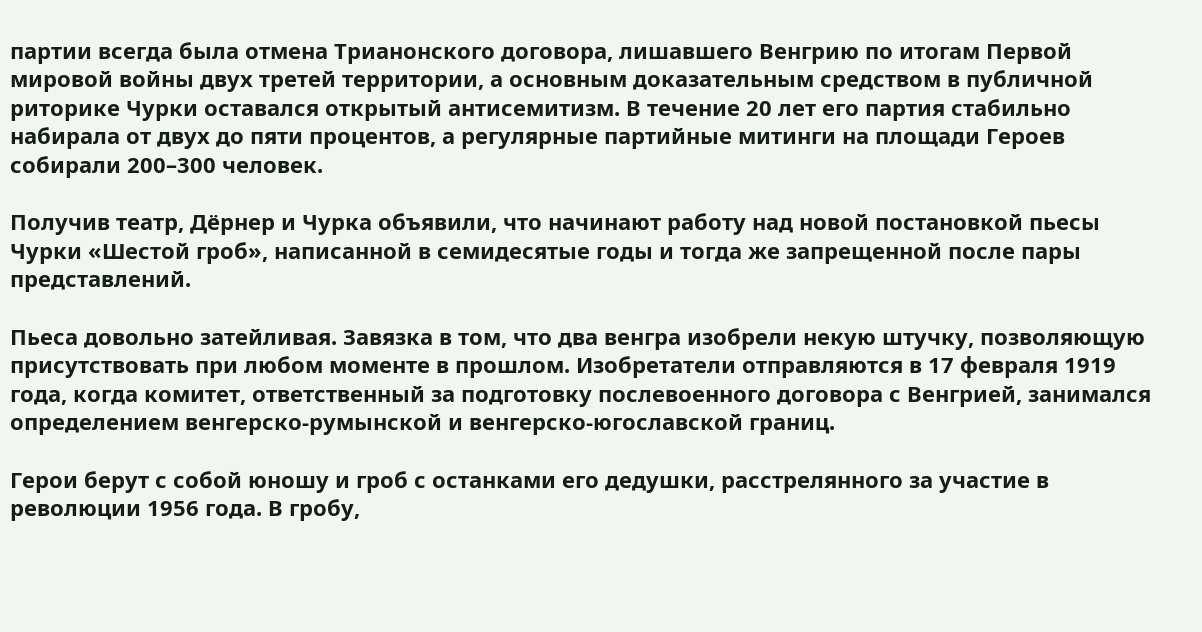партии всегда была отмена Трианонского договора, лишавшего Венгрию по итогам Первой мировой войны двух третей территории, а основным доказательным средством в публичной риторике Чурки оставался открытый антисемитизм. В течение 20 лет его партия стабильно набирала от двух до пяти процентов, а регулярные партийные митинги на площади Героев собирали 200–300 человек.

Получив театр, Дёрнер и Чурка объявили, что начинают работу над новой постановкой пьесы Чурки «Шестой гроб», написанной в семидесятые годы и тогда же запрещенной после пары представлений.

Пьеса довольно затейливая. Завязка в том, что два венгра изобрели некую штучку, позволяющую присутствовать при любом моменте в прошлом. Изобретатели отправляются в 17 февраля 1919 года, когда комитет, ответственный за подготовку послевоенного договора с Венгрией, занимался определением венгерско-румынской и венгерско-югославской границ.

Герои берут с собой юношу и гроб с останками его дедушки, расстрелянного за участие в революции 1956 года. В гробу,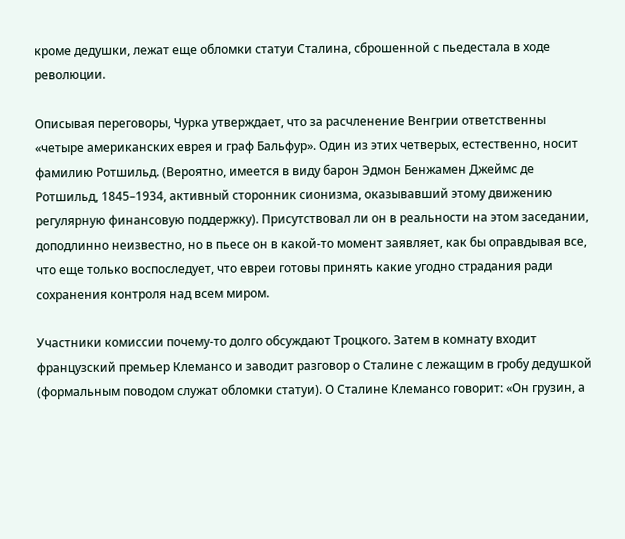кроме дедушки, лежат еще обломки статуи Сталина, сброшенной с пьедестала в ходе революции.

Описывая переговоры, Чурка утверждает, что за расчленение Венгрии ответственны «четыре американских еврея и граф Бальфур». Один из этих четверых, естественно, носит фамилию Ротшильд. (Вероятно, имеется в виду барон Эдмон Бенжамен Джеймс де Ротшильд, 1845–1934, активный сторонник сионизма, оказывавший этому движению регулярную финансовую поддержку). Присутствовал ли он в реальности на этом заседании, доподлинно неизвестно, но в пьесе он в какой-то момент заявляет, как бы оправдывая все, что еще только воспоследует, что евреи готовы принять какие угодно страдания ради сохранения контроля над всем миром.

Участники комиссии почему-то долго обсуждают Троцкого. Затем в комнату входит французский премьер Клемансо и заводит разговор о Сталине с лежащим в гробу дедушкой (формальным поводом служат обломки статуи). О Сталине Клемансо говорит: «Он грузин, а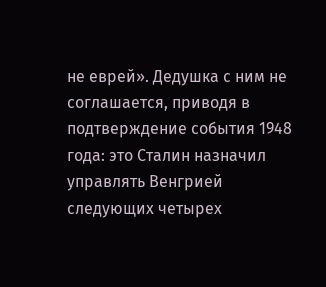не еврей». Дедушка с ним не соглашается, приводя в подтверждение события 1948 года: это Сталин назначил управлять Венгрией следующих четырех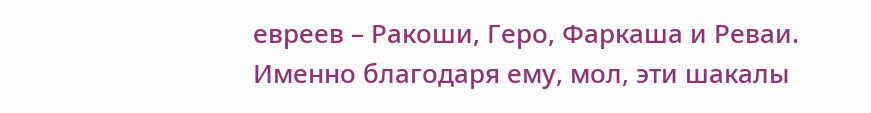евреев – Ракоши, Геро, Фаркаша и Реваи. Именно благодаря ему, мол, эти шакалы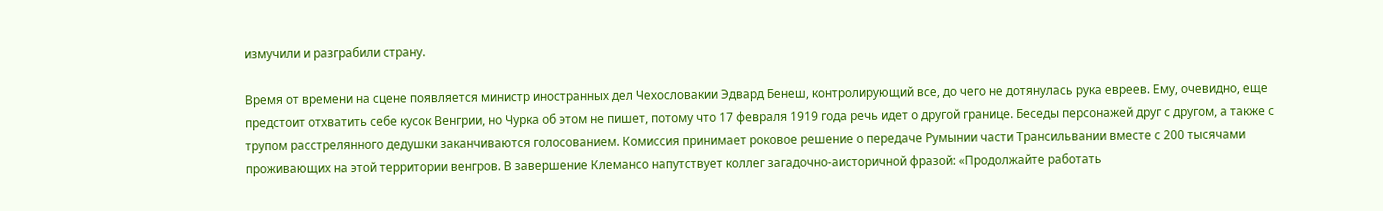измучили и разграбили страну.

Время от времени на сцене появляется министр иностранных дел Чехословакии Эдвард Бенеш, контролирующий все, до чего не дотянулась рука евреев. Ему, очевидно, еще предстоит отхватить себе кусок Венгрии, но Чурка об этом не пишет, потому что 17 февраля 1919 года речь идет о другой границе. Беседы персонажей друг с другом, а также с трупом расстрелянного дедушки заканчиваются голосованием. Комиссия принимает роковое решение о передаче Румынии части Трансильвании вместе с 200 тысячами проживающих на этой территории венгров. В завершение Клемансо напутствует коллег загадочно-аисторичной фразой: «Продолжайте работать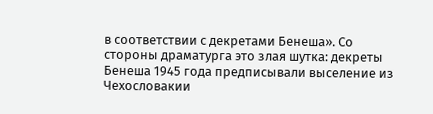в соответствии с декретами Бенеша». Со стороны драматурга это злая шутка: декреты Бенеша 1945 года предписывали выселение из Чехословакии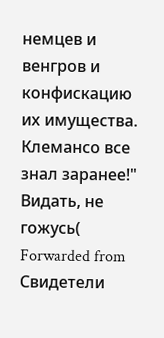немцев и венгров и конфискацию их имущества. Клемансо все знал заранее!"
Видать, не гожусь(
Forwarded from Свидетели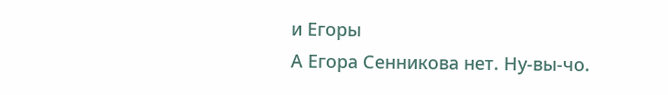и Егоры
А Егора Сенникова нет. Ну-вы-чо.